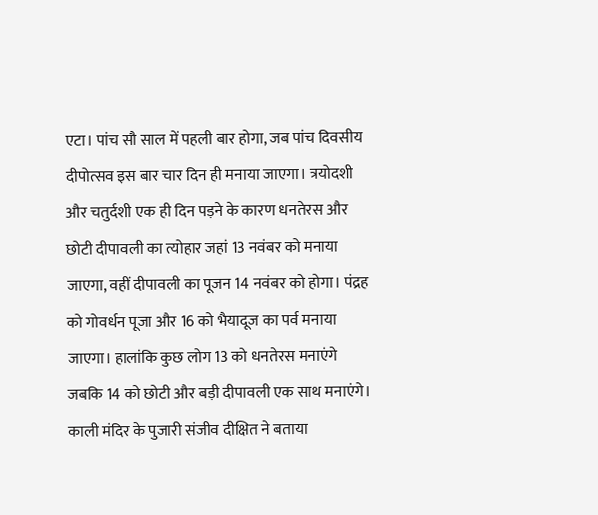एटा। पांच सौ साल में पहली बार होगा, जब पांच दिवसीय दीपोत्सव इस बार चार दिन ही मनाया जाएगा। त्रयोदशी और चतुर्दशी एक ही दिन पड़ने के कारण धनतेरस और छोटी दीपावली का त्योहार जहां 13 नवंबर को मनाया जाएगा, वहीं दीपावली का पूजन 14 नवंबर को होगा। पंद्रह को गोवर्धन पूजा और 16 को भैयादूज का पर्व मनाया जाएगा। हालांकि कुछ लोग 13 को धनतेरस मनाएंगे जबकि 14 को छोटी और बड़ी दीपावली एक साथ मनाएंगे।
काली मंदिर के पुजारी संजीव दीक्षित ने बताया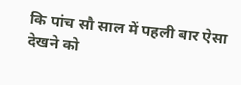कि पांच सौ साल में पहली बार ऐसा देखने को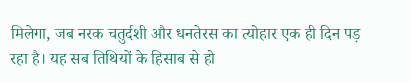मिलेगा, जब नरक चतुर्दशी और धनतेरस का त्योहार एक ही दिन पड़ रहा है। यह सब तिथियों के हिसाब से हो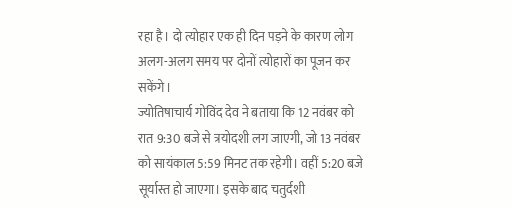रहा है। दो त्योहार एक ही दिन पड़ने के कारण लोग अलग-अलग समय पर दोनों त्योहारों का पूजन कर सकेंगे।
ज्योतिषाचार्य गोविंद देव ने बताया कि 12 नवंबर को रात 9:30 बजे से त्रयोदशी लग जाएगी, जो 13 नवंबर को सायंकाल 5:59 मिनट तक रहेगी। वहीं 5:20 बजे सूर्यास्त हो जाएगा। इसके बाद चतुर्दशी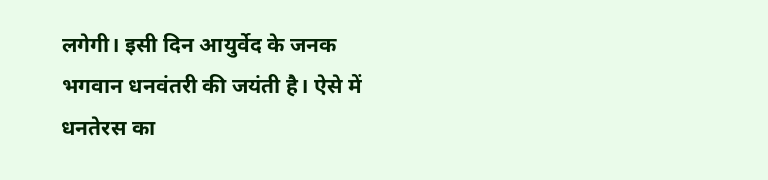लगेगी। इसी दिन आयुर्वेद के जनक भगवान धनवंतरी की जयंती है। ऐसे में धनतेरस का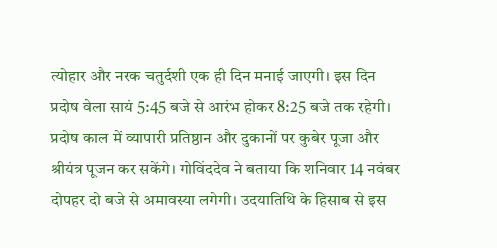त्योहार और नरक चतुर्दशी एक ही दिन मनाई जाएगी। इस दिन प्रदोष वेला सायं 5:45 बजे से आरंभ होकर 8:25 बजे तक रहेगी।
प्रदोष काल में व्यापारी प्रतिष्ठान और दुकानों पर कुबेर पूजा और श्रीयंत्र पूजन कर सकेंगे। गोविंददेव ने बताया कि शनिवार 14 नवंबर दोपहर दो बजे से अमावस्या लगेगी। उदयातिथि के हिसाब से इस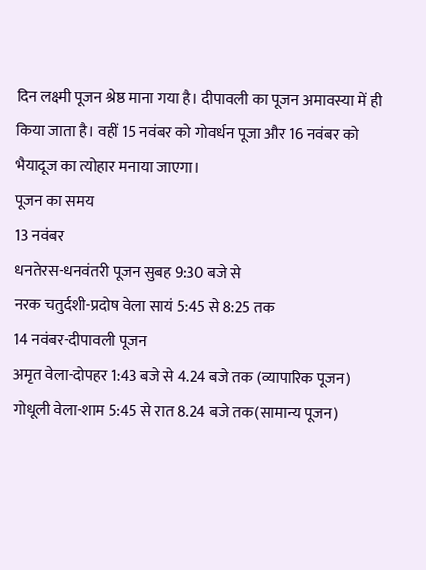दिन लक्ष्मी पूजन श्रेष्ठ माना गया है। दीपावली का पूजन अमावस्या में ही किया जाता है। वहीं 15 नवंबर को गोवर्धन पूजा और 16 नवंबर को भैयादूज का त्योहार मनाया जाएगा।
पूजन का समय
13 नवंबर
धनतेरस-धनवंतरी पूजन सुबह 9:30 बजे से
नरक चतुर्दशी-प्रदोष वेला सायं 5:45 से 8:25 तक
14 नवंबर-दीपावली पूजन
अमृत वेला-दोपहर 1:43 बजे से 4.24 बजे तक (व्यापारिक पूजन)
गोधूली वेला-शाम 5:45 से रात 8.24 बजे तक(सामान्य पूजन)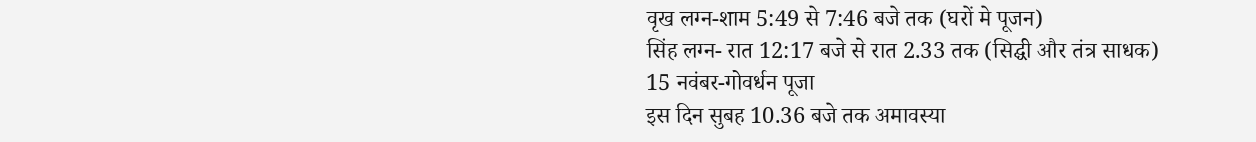वृख लग्न-शाम 5:49 से 7:46 बजे तक (घरों मे पूजन)
सिंह लग्न- रात 12:17 बजे से रात 2.33 तक (सिद्घी और तंत्र साधक)
15 नवंबर-गोवर्धन पूजा
इस दिन सुबह 10.36 बजे तक अमावस्या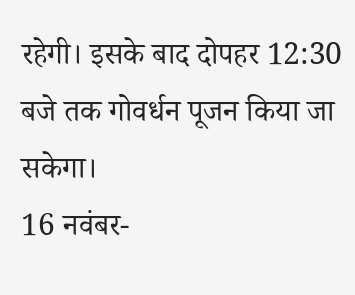रहेगी। इसके बाद दोपहर 12:30 बजे तक गोवर्धन पूजन किया जा सकेगा।
16 नवंबर-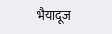भैयादूज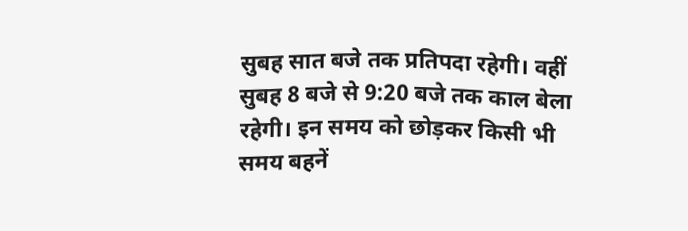सुबह सात बजे तक प्रतिपदा रहेगी। वहीं सुबह 8 बजे से 9:20 बजे तक काल बेला रहेगी। इन समय को छोड़कर किसी भी समय बहनें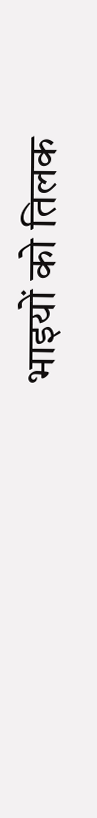भाइयों को तिलक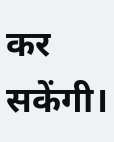कर सकेंगी।